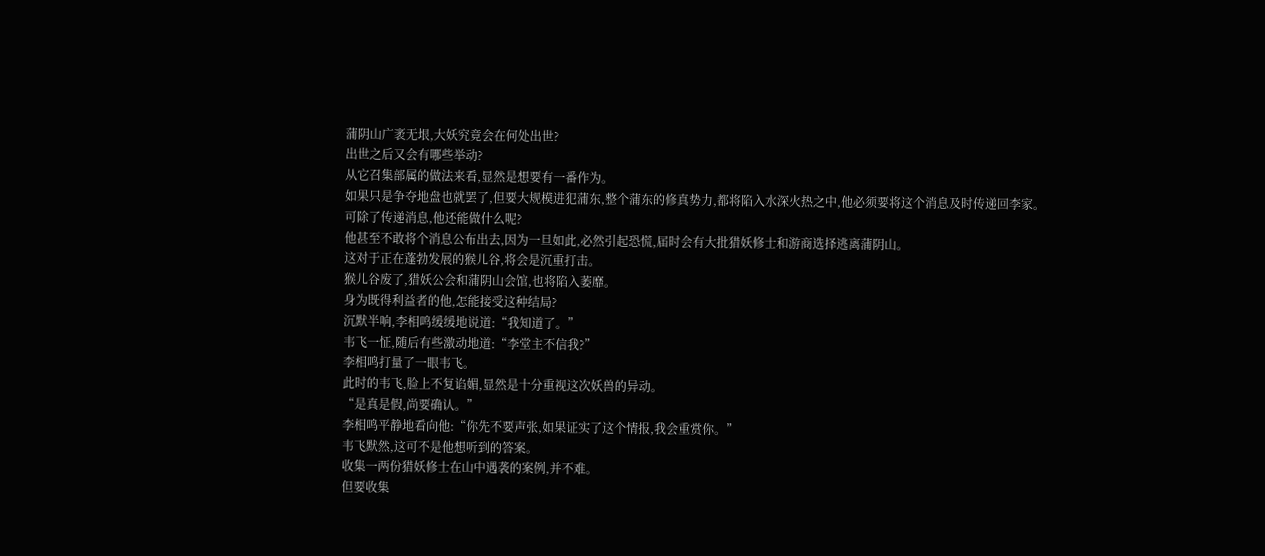蒲阴山广袤无垠,大妖究竟会在何处出世?
出世之后又会有哪些举动?
从它召集部属的做法来看,显然是想要有一番作为。
如果只是争夺地盘也就罢了,但要大规模进犯蒲东,整个蒲东的修真势力,都将陷入水深火热之中,他必须要将这个消息及时传递回李家。
可除了传递消息,他还能做什么呢?
他甚至不敢将个消息公布出去,因为一旦如此,必然引起恐慌,届时会有大批猎妖修士和游商选择逃离蒲阴山。
这对于正在蓬勃发展的猴儿谷,将会是沉重打击。
猴儿谷废了,猎妖公会和蒲阴山会馆,也将陷入萎靡。
身为既得利益者的他,怎能接受这种结局?
沉默半响,李相鸣缓缓地说道:“我知道了。”
韦飞一怔,随后有些激动地道:“李堂主不信我?”
李相鸣打量了一眼韦飞。
此时的韦飞,脸上不复谄媚,显然是十分重视这次妖兽的异动。
“是真是假,尚要确认。”
李相鸣平静地看向他:“你先不要声张,如果证实了这个情报,我会重赏你。”
韦飞默然,这可不是他想听到的答案。
收集一两份猎妖修士在山中遇袭的案例,并不难。
但要收集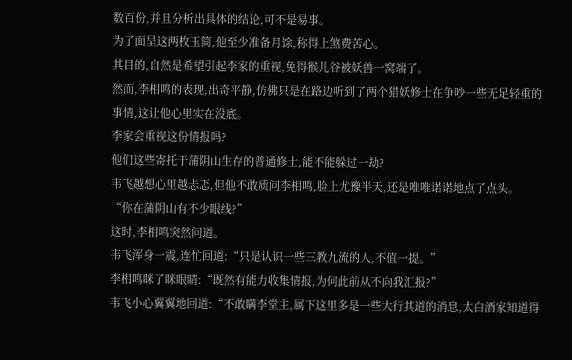数百份,并且分析出具体的结论,可不是易事。
为了面呈这两枚玉简,他至少准备月馀,称得上煞费苦心。
其目的,自然是希望引起李家的重视,免得猴儿谷被妖兽一窝端了。
然而,李相鸣的表现,出奇平静,仿佛只是在路边听到了两个猎妖修士在争吵一些无足轻重的事情,这让他心里实在没底。
李家会重视这份情报吗?
他们这些寄托于蒲阴山生存的普通修士,能不能躲过一劫?
韦飞越想心里越忐忑,但他不敢质问李相鸣,脸上尤豫半天,还是唯唯诺诺地点了点头。
“你在蒲阴山有不少眼线?”
这时,李相鸣突然问道。
韦飞浑身一震,连忙回道:“只是认识一些三教九流的人,不值一提。”
李相鸣眯了眯眼睛:“既然有能力收集情报,为何此前从不向我汇报?”
韦飞小心翼翼地回道:“不敢瞒李堂主,属下这里多是一些大行其道的消息,太白酒家知道得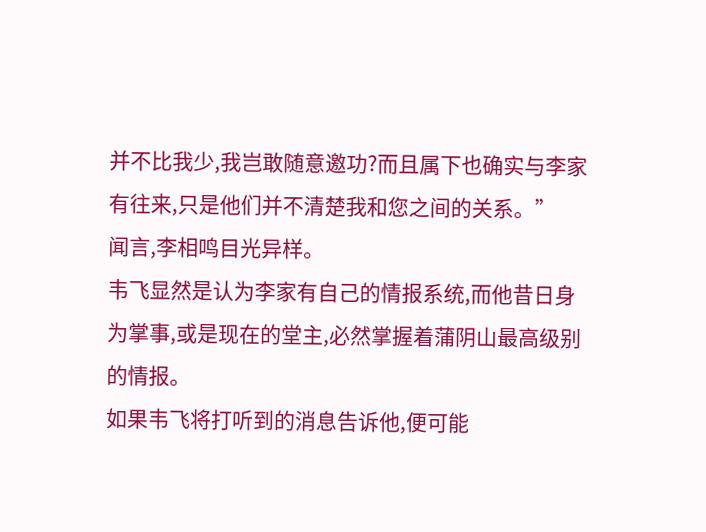并不比我少,我岂敢随意邀功?而且属下也确实与李家有往来,只是他们并不清楚我和您之间的关系。”
闻言,李相鸣目光异样。
韦飞显然是认为李家有自己的情报系统,而他昔日身为掌事,或是现在的堂主,必然掌握着蒲阴山最高级别的情报。
如果韦飞将打听到的消息告诉他,便可能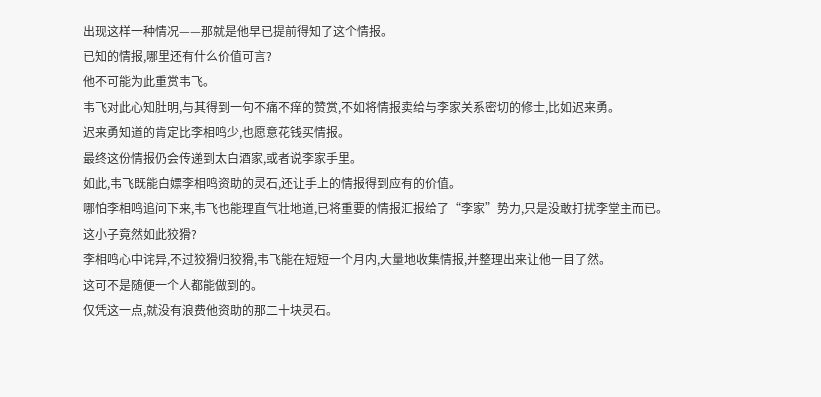出现这样一种情况——那就是他早已提前得知了这个情报。
已知的情报,哪里还有什么价值可言?
他不可能为此重赏韦飞。
韦飞对此心知肚明,与其得到一句不痛不痒的赞赏,不如将情报卖给与李家关系密切的修士,比如迟来勇。
迟来勇知道的肯定比李相鸣少,也愿意花钱买情报。
最终这份情报仍会传递到太白酒家,或者说李家手里。
如此,韦飞既能白嫖李相鸣资助的灵石,还让手上的情报得到应有的价值。
哪怕李相鸣追问下来,韦飞也能理直气壮地道,已将重要的情报汇报给了“李家”势力,只是没敢打扰李堂主而已。
这小子竟然如此狡猾?
李相鸣心中诧异,不过狡猾归狡猾,韦飞能在短短一个月内,大量地收集情报,并整理出来让他一目了然。
这可不是随便一个人都能做到的。
仅凭这一点,就没有浪费他资助的那二十块灵石。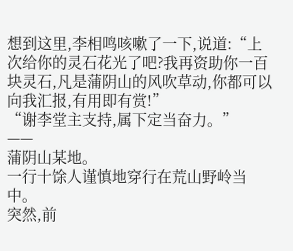想到这里,李相鸣咳嗽了一下,说道:“上次给你的灵石花光了吧?我再资助你一百块灵石,凡是蒲阴山的风吹草动,你都可以向我汇报,有用即有赏!”
“谢李堂主支持,属下定当奋力。”
——
蒲阴山某地。
一行十馀人谨慎地穿行在荒山野岭当中。
突然,前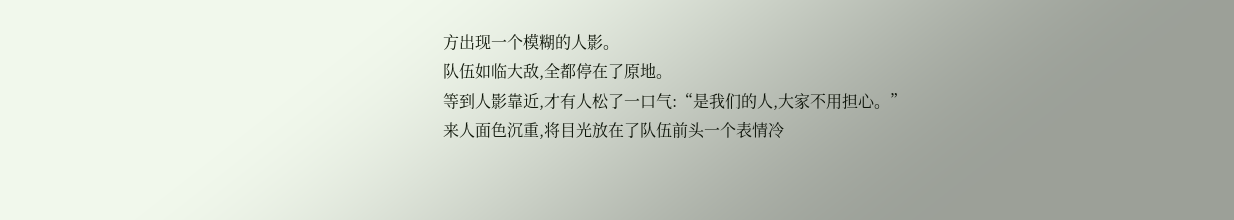方出现一个模糊的人影。
队伍如临大敌,全都停在了原地。
等到人影靠近,才有人松了一口气:“是我们的人,大家不用担心。”
来人面色沉重,将目光放在了队伍前头一个表情冷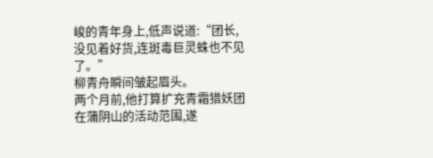峻的青年身上,低声说道:“团长,没见着好货,连斑毒巨灵蛛也不见了。”
柳青舟瞬间皱起眉头。
两个月前,他打算扩充青霜猎妖团在蒲阴山的活动范围,遂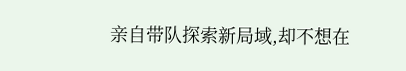亲自带队探索新局域,却不想在